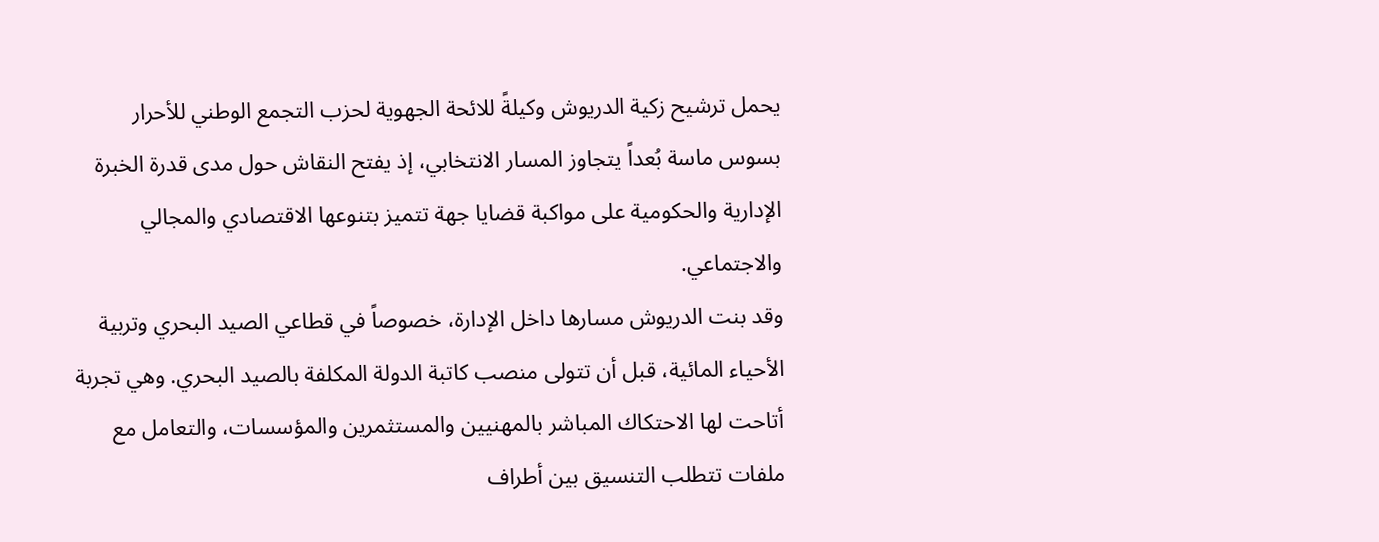يحمل ترشيح زكية الدريوش وكيلةً للائحة الجهوية لحزب التجمع الوطني للأحرار بسوس ماسة بُعداً يتجاوز المسار الانتخابي، إذ يفتح النقاش حول مدى قدرة الخبرة الإدارية والحكومية على مواكبة قضايا جهة تتميز بتنوعها الاقتصادي والمجالي والاجتماعي.
وقد بنت الدريوش مسارها داخل الإدارة، خصوصاً في قطاعي الصيد البحري وتربية الأحياء المائية، قبل أن تتولى منصب كاتبة الدولة المكلفة بالصيد البحري. وهي تجربة أتاحت لها الاحتكاك المباشر بالمهنيين والمستثمرين والمؤسسات، والتعامل مع ملفات تتطلب التنسيق بين أطراف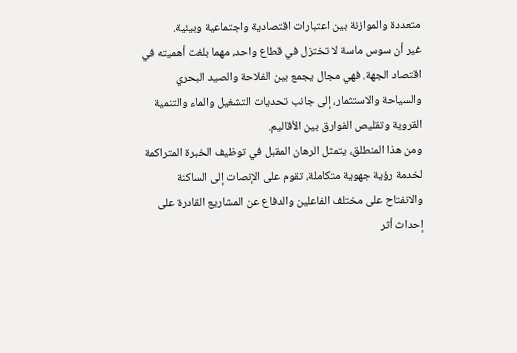متعددة والموازنة بين اعتبارات اقتصادية واجتماعية وبيئية.
غير أن سوس ماسة لا تختزل في قطاع واحد، مهما بلغت أهميته في اقتصاد الجهة. فهي مجال يجمع بين الفلاحة والصيد البحري والسياحة والاستثمار، إلى جانب تحديات التشغيل والماء والتنمية القروية وتقليص الفوارق بين الأقاليم.
ومن هذا المنطلق، يتمثل الرهان المقبل في توظيف الخبرة المتراكمة لخدمة رؤية جهوية متكاملة، تقوم على الإنصات إلى الساكنة والانفتاح على مختلف الفاعلين والدفاع عن المشاريع القادرة على إحداث أثر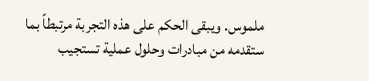ملموس. ويبقى الحكم على هذه التجربة مرتبطاً بما ستقدمه من مبادرات وحلول عملية تستجيب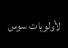لأولويات سوس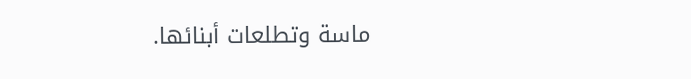ماسة وتطلعات أبنائها.